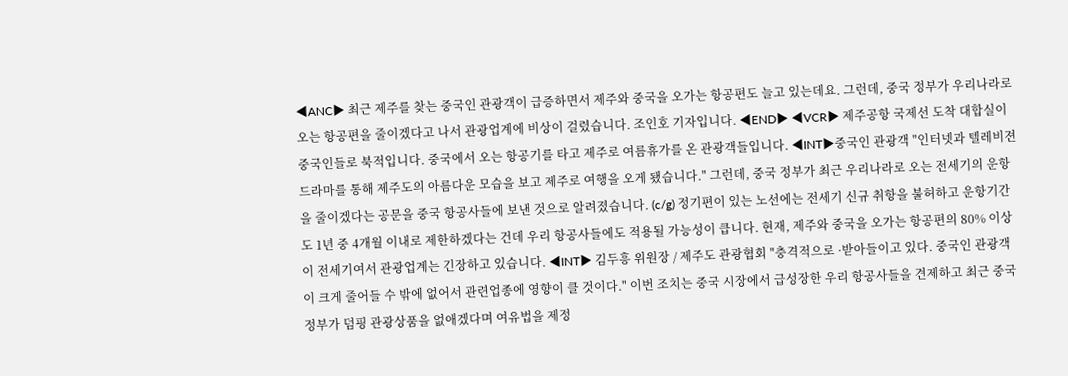◀ANC▶ 최근 제주를 찾는 중국인 관광객이 급증하면서 제주와 중국을 오가는 항공편도 늘고 있는데요. 그런데, 중국 정부가 우리나라로 오는 항공편을 줄이겠다고 나서 관광업계에 비상이 걸렸습니다. 조인호 기자입니다. ◀END▶ ◀VCR▶ 제주공항 국제선 도착 대합실이 중국인들로 북적입니다. 중국에서 오는 항공기를 타고 제주로 여름휴가를 온 관광객들입니다. ◀INT▶중국인 관광객 "인터넷과 텔레비젼 드라마를 통해 제주도의 아름다운 모습을 보고 제주로 여행을 오게 됐습니다." 그런데, 중국 정부가 최근 우리나라로 오는 전세기의 운항을 줄이겠다는 공문을 중국 항공사들에 보낸 것으로 알려졌습니다. (c/g) 정기편이 있는 노선에는 전세기 신규 취항을 불허하고 운항기간도 1년 중 4개월 이내로 제한하겠다는 건데 우리 항공사들에도 적용될 가능성이 큽니다. 현재, 제주와 중국을 오가는 항공편의 80% 이상이 전세기여서 관광업계는 긴장하고 있습니다. ◀INT▶ 김두흥 위원장 / 제주도 관광협회 "충격적으로 ·받아들이고 있다. 중국인 관광객이 크게 줄어들 수 밖에 없어서 관련업종에 영향이 클 것이다." 이번 조치는 중국 시장에서 급성장한 우리 항공사들을 견제하고 최근 중국 정부가 덤핑 관광상품을 없애겠다며 여유법을 제정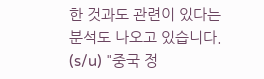한 것과도 관련이 있다는 분석도 나오고 있습니다. (s/u) "중국 정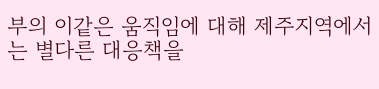부의 이같은 움직임에 대해 제주지역에서는 별다른 대응책을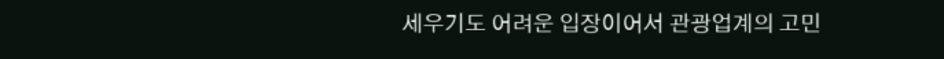세우기도 어려운 입장이어서 관광업계의 고민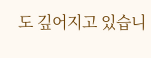도 깊어지고 있습니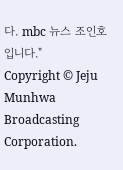다. mbc 뉴스 조인호입니다."
Copyright © Jeju Munhwa Broadcasting Corporation.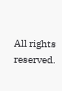All rights reserved.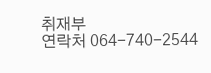취재부
연락처 064-740-2544